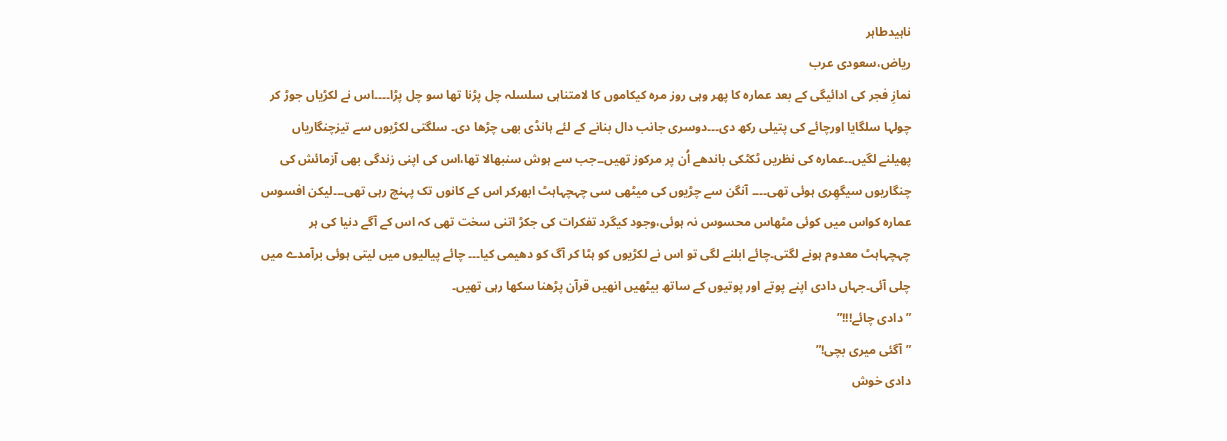ناہیدطاہر
ریاض،سعودی عرب
نمازِ فجر کی ادائیگی کے بعد عمارہ کا پھر وہی روز مرہ کیکاموں کا لامتناہی سلسلہ چل پڑنا تھا سو چل پڑا۔۔۔۔اس نے لکڑیاں جوڑ کر چولہا سلگایا اورچائے کی پتیلی رکھ دی۔۔۔دوسری جانب دال بنانے کے لئے ہانڈی بھی چڑھا دی۔ سلگتی لکڑیوں سے تیزچنگاریاں پھیلنے لگیں۔۔عمارہ کی نظریں ٹکٹکی باندھے اُن پر مرکوز تھیں۔۔جب سے ہوش سنبھالا تھا،اس کی اپنی زندگی بھی آزمائش کی چنگاریوں سیگھِری ہوئی تھی۔۔۔۔ آنگن سے چڑیوں کی میٹھی سی چہچہاہٹ ابھرکر اس کے کانوں تک پہنچ رہی تھی۔۔۔لیکن افسوس عمارہ کواس میں کوئی مٹھاس محسوس نہ ہوئی،وجود کیگرد تفکرات کی جکڑ اتنی سخت تھی کہ اس کے آگے دنیا کی ہر چہچہاہٹ معدوم ہونے لگتی۔چائے ابلنے لگی تو اس نے لکڑیوں کو ہٹا کر آگ کو دھیمی کیا۔۔۔ چائے پیالیوں میں لیتی ہوئی برآمدے میں چلی آئی۔جہاں دادی اپنے پوتے اور پوتیوں کے ساتھ بیٹھیں انھیں قرآن پڑھنا سکھا رہی تھیں۔
”دادی چائے!!!”
”آگئی میری بچی!”
دادی خوش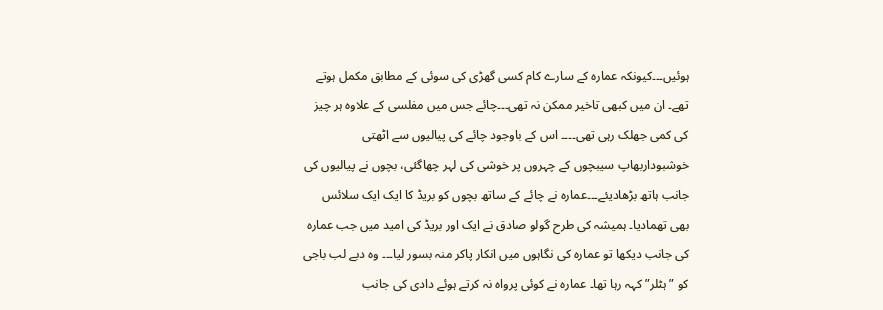ہوئیں۔۔۔کیونکہ عمارہ کے سارے کام کسی گھڑی کی سوئی کے مطابق مکمل ہوتے تھے۔ ان میں کبھی تاخیر ممکن نہ تھی۔۔۔چائے جس میں مفلسی کے علاوہ ہر چیز کی کمی جھلک رہی تھی۔۔۔۔ اس کے باوجود چائے کی پیالیوں سے اٹھتی خوشبوداربھاپ سیبچوں کے چہروں پر خوشی کی لہر چھاگئی، بچوں نے پیالیوں کی جانب ہاتھ بڑھادیئے۔۔۔عمارہ نے چائے کے ساتھ بچوں کو بریڈ کا ایک ایک سلائس بھی تھمادیا۔ ہمیشہ کی طرح گولو صادق نے ایک اور بریڈ کی امید میں جب عمارہ کی جانب دیکھا تو عمارہ کی نگاہوں میں انکار پاکر منہ بسور لیا۔۔۔ وہ دبے لب باجی کو ”ہٹلر” کہہ رہا تھا۔ عمارہ نے کوئی پرواہ نہ کرتے ہوئے دادی کی جانب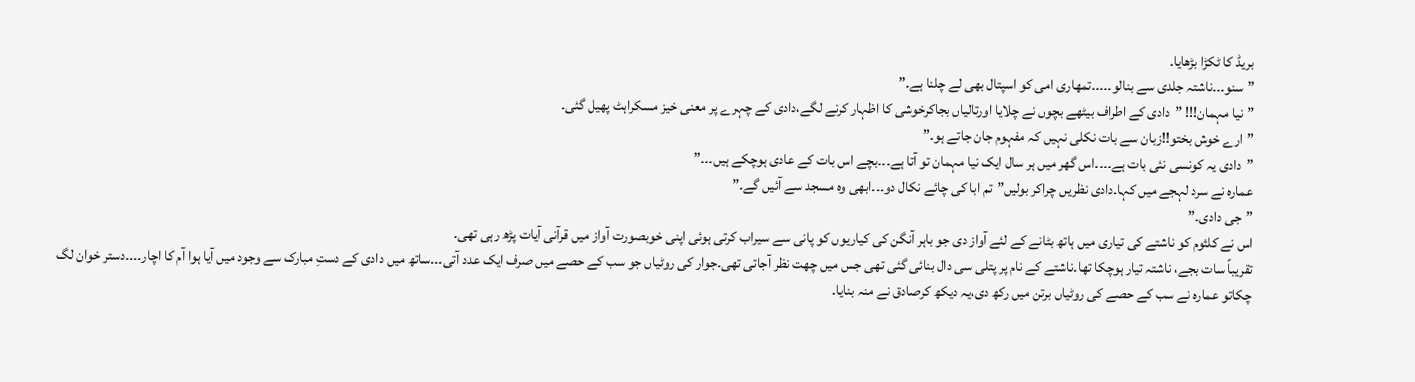بریڈ کا ٹکڑا بڑھایا۔
”سنو۔۔۔ناشتہ جلدی سے بنالو۔۔۔۔۔تمھاری امی کو اسپتال بھی لے چلنا ہے۔”
”نیا مہمان!!! ”دادی کے اطراف بیٹھے بچوں نے چلایا اورتالیاں بجاکرخوشی کا اظہار کرنے لگے،دادی کے چہرے پر معنی خیز مسکراہٹ پھیل گئی۔
”ارے خوش بختو!!زبان سے بات نکلی نہیں کہ مفہوم جان جاتے ہو۔”
”دادی یہ کونسی نئی بات ہے۔۔۔۔اس گھر میں ہر سال ایک نیا مہمان تو آتا ہے۔۔۔بچے اس بات کے عادی ہوچکے ہیں۔۔۔”
عمارہ نے سرد لہجے میں کہا۔دادی نظریں چراکر بولیں”تم ابا کی چائے نکال دو۔۔۔ابھی وہ مسجد سے آئیں گے۔”
”جی دادی۔”
اس نے کلثوم کو ناشتے کی تیاری میں ہاتھ بٹانے کے لئے آواز دی جو باہر آنگن کی کیاریوں کو پانی سے سیراب کرتی ہوئی اپنی خوبصورت آواز میں قرآنی آیات پڑھ رہی تھی۔
تقریباً سات بجے، ناشتہ تیار ہوچکا تھا۔ناشتے کے نام پر پتلی سی دال بنائی گئی تھی جس میں چھت نظر آجاتی تھی۔جوار کی روٹیاں جو سب کے حصے میں صرف ایک عدد آتی۔۔۔ساتھ میں دادی کے دستِ مبارک سے وجود میں آیا ہوا آم کا اچار۔۔۔۔دستر خوان لگ چکاتو عمارہ نے سب کے حصے کی روٹیاں برتن میں رکھ دی،یہ دیکھ کرصادق نے منہ بنایا۔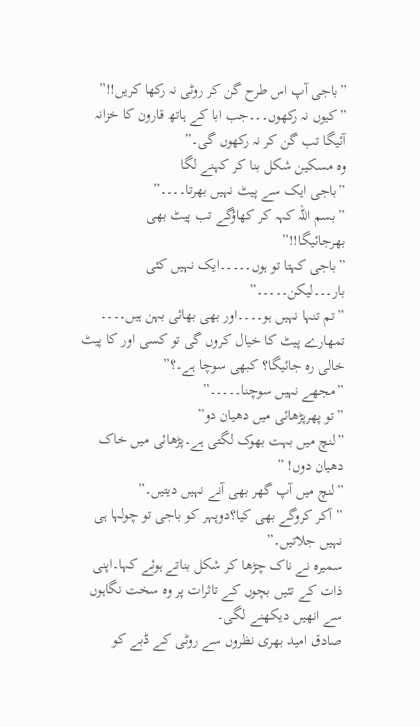”باجی آپ اس طرح گن کر روٹی نہ رکھا کریں!!”
”کیوں نہ رکھوں۔۔۔جب ابا کے ہاتھ قارون کا خزانہ آئیگا تب گن کر نہ رکھوں گی۔”
وہ مسکین شکل بنا کر کہنے لگا
”باجی ایک سے پیٹ نہیں بھرتا۔۔۔۔”
”بسم اللہ کہہ کر کھاؤگے تب پیٹ بھی بھرجائیگا!!”
”باجی کہتا تو ہوں۔۔۔۔۔ایک نہیں کئی بار۔۔۔لیکن۔۔۔۔۔”
”تم تنہا نہیں ہو۔۔۔۔اور بھی بھائی بہن ہیں۔۔۔۔ تمھارے پیٹ کا خیال کروں گی تو کسی اور کا پیٹ خالی رہ جائیگا؟ کبھی سوچا ہے۔؟”
”مجھے نہیں سوچنا۔۔۔۔۔”
”تو پھرپڑھائی میں دھیان دو”
”لنچ میں بہت بھوک لگتی ہے۔پڑھائی میں خاک دھیان دوں! ”
”لنچ میں آپ گھر بھی آنے نہیں دیتیں۔”
”آکر کروگے بھی کیا؟دوپہر کو باجی تو چولہا ہی نہیں جلاتیں۔”
سمیرہ نے ناک چڑھا کر شکل بناتے ہوئے کہا۔اپنی ذات کے تئیں بچوں کے تاثرات پر وہ سخت نگاہوں سے انھیں دیکھنے لگی۔
صادق امید بھری نظروں سے روٹی کے ڈبے کو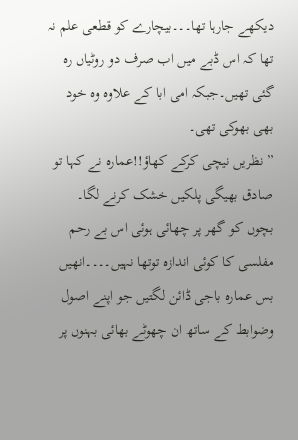دیکھے جارہا تھا۔۔۔بیچارے کو قطعی علم نہ تھا کہ اس ڈبے میں اب صرف دو روٹیاں رہ گئی تھیں۔جبکہ امی ابا کے علاوہ وہ خود بھی بھوکی تھی۔
” نظریں نیچی کرکے کھاؤ!!عمارہ نے کہا تو صادق بھیگی پلکیں خشک کرنے لگا۔
بچوں کو گھر پر چھائی ہوئی اس بے رحم مفلسی کا کوئی اندازہ توتھا نہیں۔۔۔۔انھیں بس عمارہ باجی ڈائن لگتیں جو اپنے اصول وضوابط کے ساتھ ان چھوٹے بھائی بہنوں پر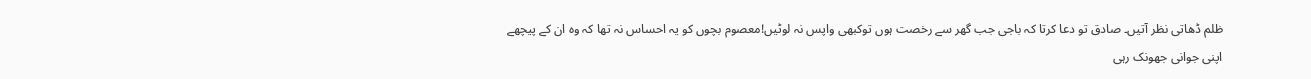ظلم ڈھاتی نظر آتیں۔ صادق تو دعا کرتا کہ باجی جب گھر سے رخصت ہوں توکبھی واپس نہ لوٹیں!معصوم بچوں کو یہ احساس نہ تھا کہ وہ ان کے پیچھے اپنی جوانی جھونک رہی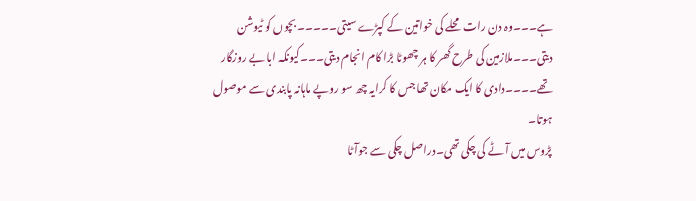ہے۔۔۔وہ دن رات محلے کی خواتین کے کپڑے سیتی۔۔۔۔۔ بچوں کو ٹیوشن دیتی۔۔۔ملازمین کی طرح گھر کا ہر چھوٹا بڑا کام انجام دیتی۔۔۔کیونکہ ابا بے روزگار تھے۔۔۔۔دادی کا ایک مکان تھا جس کا کرایہ چھ سو روپے ماہانہ پابندی سے موصول ہوتا۔
پڑوس میں آٹے کی چکی تھی۔دراصل چکی سے جوآٹا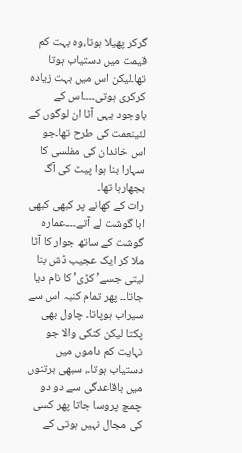گرکر پھیلا ہوتا،وہ بہت کم قیمت میں دستیاب ہوتا تھا۔لیکن اس میں بہت زیادہ کرکری ہوتی۔۔۔۔اس کے باوجود یہی آٹا ان لوگوں کے لئینعمت کی طرح تھا۔جو اس خاندان کی مفلسی کا سہارا بنا ہوا پیٹ کی آگ بجھارہا تھا۔
رات کے کھانے پر کبھی کبھی ابا گوشت لے آتے۔۔۔۔عمارہ گوشت کے ساتھ جوار کا آٹا ملا کر ایک عجیب ڈش بنا لیتی جسے’ کڑی’ کا نام دیا جاتا۔۔ پھر تمام کنبہ اس سے سیراب ہوپاتا۔ چاول بھی پکتا لیکن کنکی والا جو نہایت کم داموں میں دستیاب ہوتا۔، سبھی برتنوں میں باقاعدگی سے دو دو چمچ پروسا جاتا پھر کسی کی مجال نہیں ہوتی کے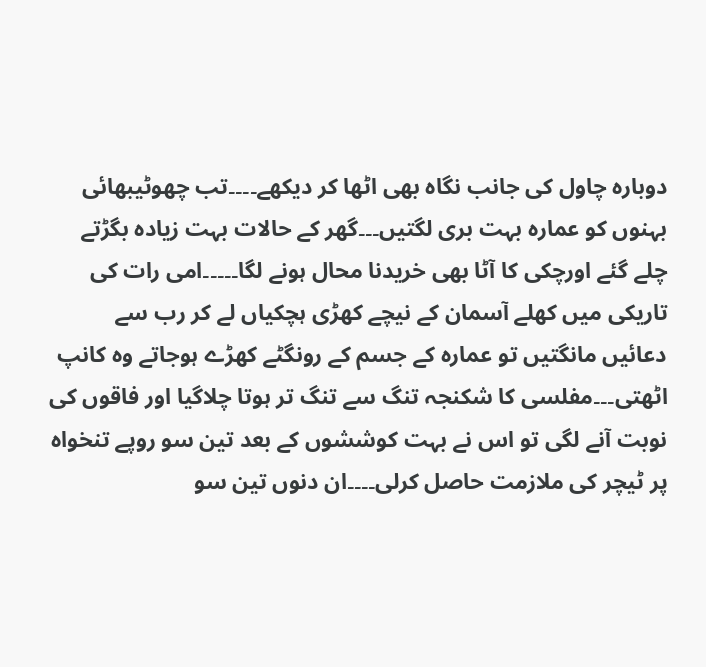دوبارہ چاول کی جانب نگاہ بھی اٹھا کر دیکھے۔۔۔۔تب چھوٹیبھائی بہنوں کو عمارہ بہت بری لگتیں۔۔۔گھر کے حالات بہت زیادہ بگڑتے چلے گئے اورچکی کا آٹا بھی خریدنا محال ہونے لگا۔۔۔۔۔امی رات کی تاریکی میں کھلے آسمان کے نیچے کھڑی ہچکیاں لے کر رب سے دعائیں مانگتیں تو عمارہ کے جسم کے رونگٹے کھڑے ہوجاتے وہ کانپ اٹھتی۔۔۔مفلسی کا شکنجہ تنگ سے تنگ تر ہوتا چلاگیا اور فاقوں کی نوبت آنے لگی تو اس نے بہت کوششوں کے بعد تین سو روپے تنخواہ پر ٹیچر کی ملازمت حاصل کرلی۔۔۔۔ان دنوں تین سو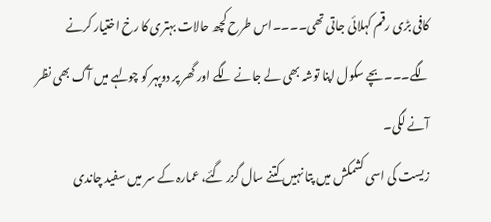کافی بڑی رقم کہلائی جاتی تھی۔۔۔۔اس طرح کچھ حالات بہتری کا رخ اختیار کرنے لگے۔۔۔بچے سکول اپنا توشہ بھی لے جانے لگے اور گھر پر دوپہر کو چولہے میں آگ بھی نظر آنے لگی۔
زیست کی اسی کشمکش میں پتا نہیں کتنے سال گزر گئے، عمارہ کے سر میں سفید چاندی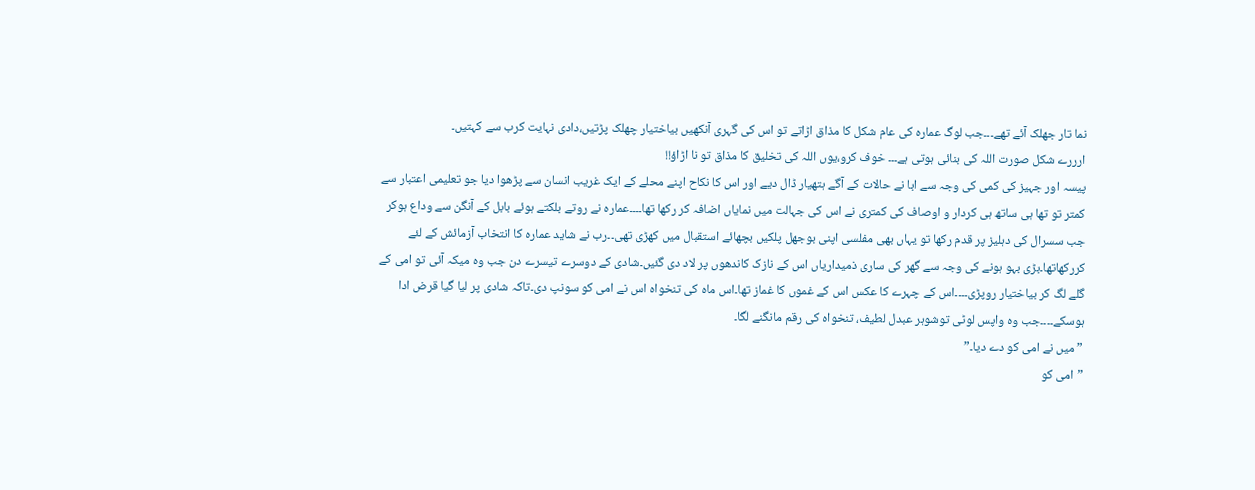نما تار جھلک آئے تھے۔۔۔جب لوگ عمارہ کی عام شکل کا مذاق اڑاتے تو اس کی گہری آنکھیں بیاختیار چھلک پڑتیں،دادی نہایت کرب سے کہتیں۔
ارررے شکل صورت اللہ کی بنائی ہوتی ہے۔۔۔ خوف کرو،یوں اللہ کی تخلیق کا مذاق تو نا اڑاؤ!!
پیسہ اور جہیز کی کمی کی وجہ سے ابا نے حالات کے آگے ہتھیار ڈال دیے اور اس کا نکاح اپنے محلے کے ایک غریب انسان سے پڑھوا دیا جو تعلیمی اعتبار سے کمتر تو تھا ہی ساتھ ہی کردار و اوصاف کی کمتری نے اس کی جہالت میں نمایاں اضافہ کر رکھا تھا۔۔۔۔عمارہ نے روتے بلکتے ہوئے بابل کے آنگن سے وداع ہوکر جب سسرال کی دہلیز پر قدم رکھا تو یہاں بھی مفلسی اپنی بوجھل پلکیں بچھائے استقبال میں کھڑی تھی۔۔رب نے شاید عمارہ کا انتخاب آزمائش کے لئے کررکھاتھا۔بڑی بہو ہونے کی وجہ سے گھر کی ساری ذمیداریاں اس کے نازک کاندھوں پر لاد دی گئیں۔شادی کے دوسرے تیسرے دن جب وہ میکہ آئی تو امی کے گلے لگ کر بیاختیار روپڑی۔۔۔۔اس کے چہرے کا عکس اس کے غموں کا غماز تھا۔اس ماہ کی تنخواہ اس نے امی کو سونپ دی۔تاکہ شادی پر لیا گیا قرض ادا ہوسکے۔۔۔۔جب وہ واپس لوٹی توشوہر عبدل لطیف، تنخواہ کی رقم مانگنے لگا۔
” میں نے امی کو دے دیا۔”
”امی کو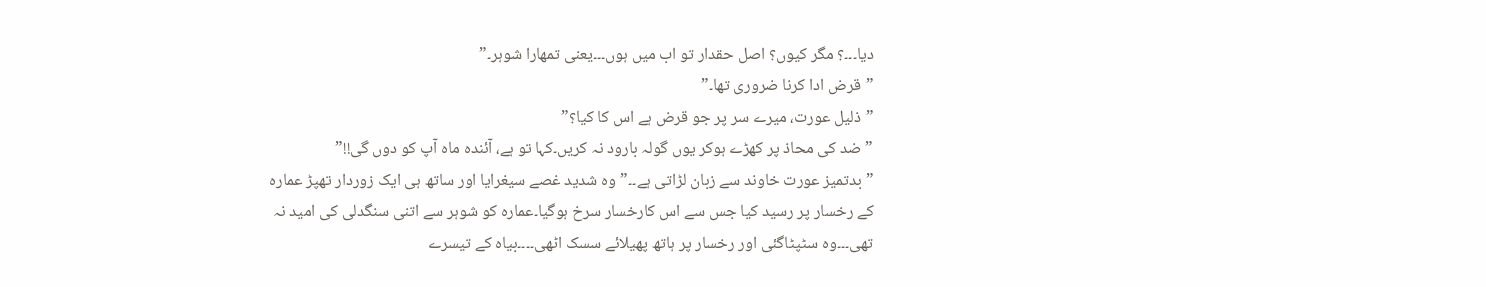دیا۔۔۔؟ مگر کیوں؟ اصل حقدار تو اب میں ہوں۔۔۔یعنی تمھارا شوہر۔”
”قرض ادا کرنا ضروری تھا۔”
”ذلیل عورت، میرے سر پر جو قرض ہے اس کا کیا؟”
”ضد کی محاذ پر کھڑے ہوکر یوں گولہ بارود نہ کریں۔کہا تو ہے، آئندہ ماہ آپ کو دوں گی!!”
”بدتمیز عورت خاوند سے زبان لڑاتی ہے۔۔”وہ شدید غصے سیغرایا اور ساتھ ہی ایک زوردار تھپڑ عمارہ کے رخسار پر رسید کیا جس سے اس کارخسار سرخ ہوگیا۔عمارہ کو شوہر سے اتنی سنگدلی کی امید نہ تھی۔۔۔وہ سٹپٹاگئی اور رخسار پر ہاتھ پھیلائے سسک اٹھی۔۔۔۔بیاہ کے تیسرے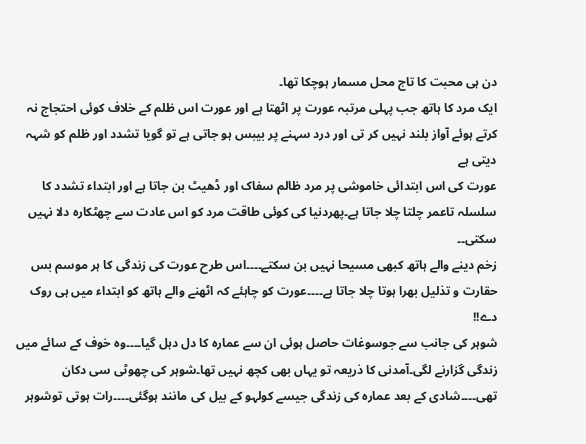دن ہی محبت کا تاج محل مسمار ہوچکا تھا۔
ایک مرد کا ہاتھ جب پہلی مرتبہ عورت پر اٹھتا ہے اور عورت اس ظلم کے خلاف کوئی احتجاج نہ کرتے ہوئے آواز بلند نہیں کر تی اور درد سہنے پر بیبس ہو جاتی ہے تو گویا تشدد اور ظلم کو شہہ دیتی ہے
عورت کی اس ابتدائی خاموشی پر مرد ظالم سفاک اور ڈھیٹ بن جاتا ہے اور ابتداء تشدد کا سلسلہ تاعمر چلتا چلا جاتا ہے۔پھردنیا کی کوئی طاقت مرد کو اس عادت سے چھٹکارہ دلا نہیں سکتی۔۔
زخم دینے والے ہاتھ کبھی مسیحا نہیں بن سکتے۔۔۔۔اس طرح عورت کی زندگی کا ہر موسم بس حقارت و تذلیل بھرا ہوتا چلا جاتا ہے۔۔۔۔عورت کو چاہئے کہ اٹھنے والے ہاتھ کو ابتداء میں ہی روک دے!!
شوہر کی جانب سے جوسوغات حاصل ہوئی ان سے عمارہ کا دل دہل گیا۔۔۔۔وہ خوف کے سائے میں زندگی گزارنے لگی۔آمدنی کا ذریعہ تو یہاں بھی کچھ نہیں تھا۔شوہر کی چھوٹی سی دکان تھی۔۔۔۔شادی کے بعد عمارہ کی زندگی جیسے کولہو کے بیل کی مانند ہوگئی۔۔۔۔رات ہوتی توشوہر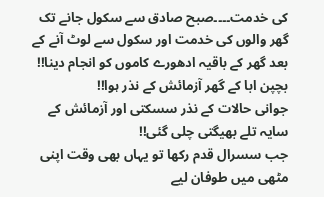کی خدمت۔۔۔۔صبح صادق سے سکول جانے تک گھر والوں کی خدمت اور سکول سے لوٹ آنے کے بعد گھر کے باقیہ ادھورے کاموں کو انجام دینا!!
بچپن ابا کے گھر آزمائش کے نذر ہوا!!
جوانی حالات کے نذر سسکتی اور آزمائش کے سایہ تلے بھیگتی چلی گئی!!
جب سسرال قدم رکھا تو یہاں بھی وقت اپنی مٹھی میں طوفان لیے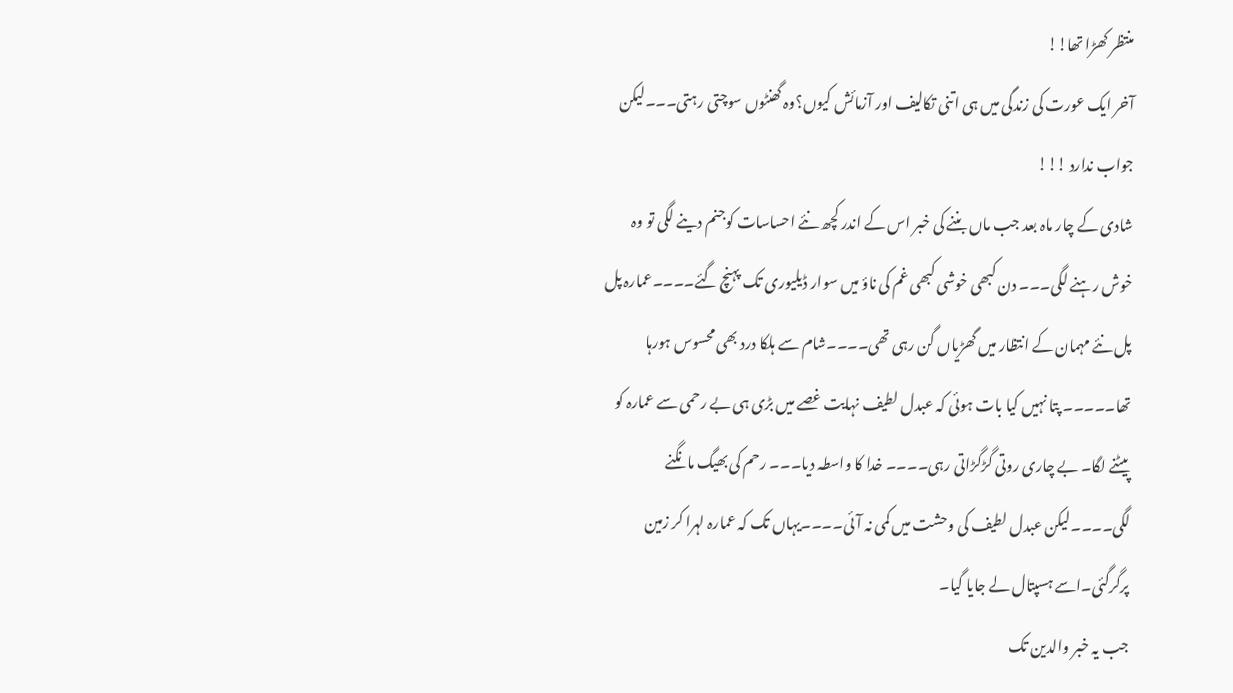منتظر کھڑا تھا!!
آخر ایک عورت کی زندگی میں ہی اتنی تکالیف اور آزمائش کیوں؟وہ گھنٹوں سوچتی رہتی۔۔۔لیکن جواب ندارد !!!
شادی کے چار ماہ بعد جب ماں بننے کی خبر اس کے اندر کچھ نئے احساسات کوجنم دینے لگی تو وہ خوش رہنے لگی۔۔۔ دن کبھی خوشی کبھی غم کی ناؤ میں سوار ڈیلیوری تک پہنچ گئے۔۔۔۔عمارہ پل پل نئے مہمان کے انتظار میں گھڑیاں گن رہی تھی۔۔۔۔شام سے ہلکا درد بھی محسوس ہورہا تھا۔۔۔۔۔ پتا نہیں کیا بات ہوئی کہ عبدل لطیف نہایت غصے میں بڑی ہی بے رحمی سے عمارہ کو پیٹنے لگا۔ بے چاری روتی گڑگڑاتی رہی۔۔۔۔ خدا کا واسطہ دیا۔۔۔ رحم کی بھیگ مانگنے لگی۔۔۔۔لیکن عبدل لطیف کی وحشت میں کمی نہ آئی۔۔۔۔یہاں تک کہ عمارہ لہرا کر زمین پرگرگئی۔اسے ہسپتال لے جایا گیا۔
جب یہ خبر والدین تک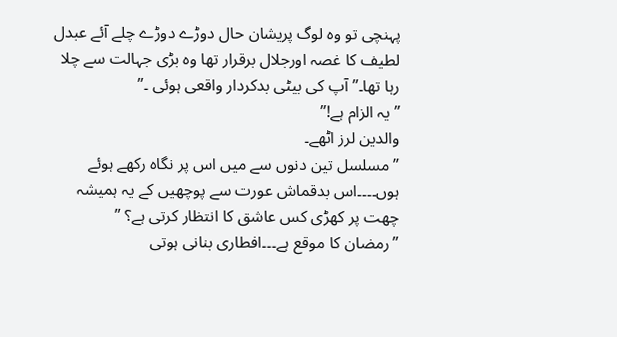پہنچی تو وہ لوگ پریشان حال دوڑے دوڑے چلے آئے عبدل لطیف کا غصہ اورجلال برقرار تھا وہ بڑی جہالت سے چلا رہا تھا۔” آپ کی بیٹی بدکردار واقعی ہوئی ۔”
”یہ الزام ہے!”
والدین لرز اٹھے۔
”مسلسل تین دنوں سے میں اس پر نگاہ رکھے ہوئے ہوں۔۔۔۔اس بدقماش عورت سے پوچھیں کے یہ ہمیشہ چھت پر کھڑی کس عاشق کا انتظار کرتی ہے؟ ”
”رمضان کا موقع ہے۔۔۔افطاری بنانی ہوتی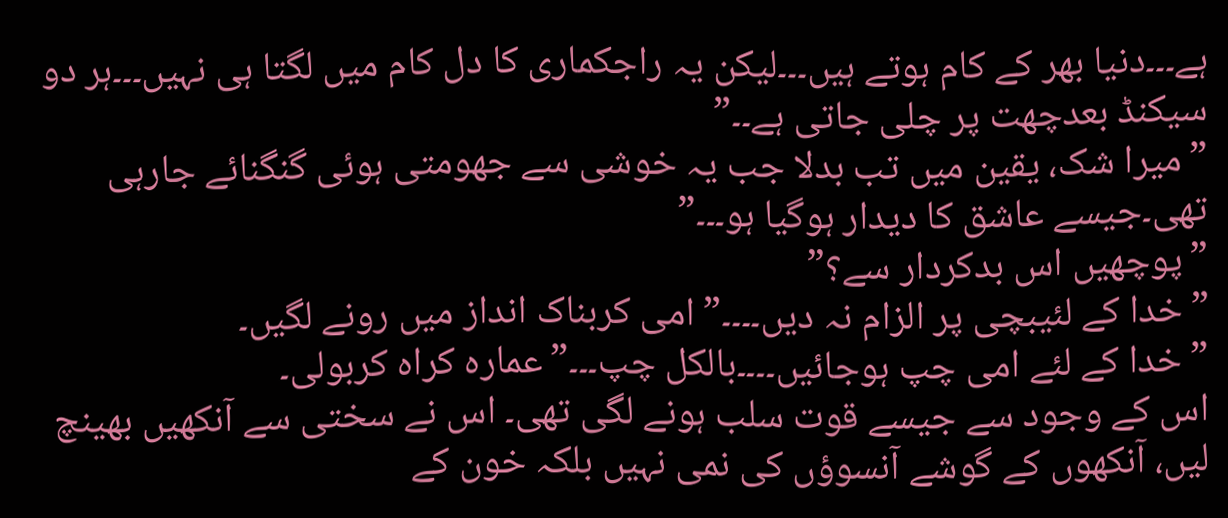ہے۔۔۔دنیا بھر کے کام ہوتے ہیں۔۔۔لیکن یہ راجکماری کا دل کام میں لگتا ہی نہیں۔۔۔ہر دو سیکنڈ بعدچھت پر چلی جاتی ہے۔۔”
”میرا شک، یقین میں تب بدلا جب یہ خوشی سے جھومتی ہوئی گنگنائے جارہی تھی۔جیسے عاشق کا دیدار ہوگیا ہو۔۔۔”
”پوچھیں اس بدکردار سے؟”
”خدا کے لئیبچی پر الزام نہ دیں۔۔۔۔” امی کربناک انداز میں رونے لگیں۔
”خدا کے لئے امی چپ ہوجائیں۔۔۔۔بالکل چپ۔۔۔”عمارہ کراہ کربولی۔
اس کے وجود سے جیسے قوت سلب ہونے لگی تھی۔ اس نے سختی سے آنکھیں بھینچ لیں، آنکھوں کے گوشے آنسوؤں کی نمی نہیں بلکہ خون کے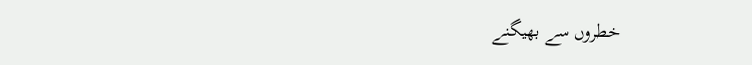خطروں سے بھیگنے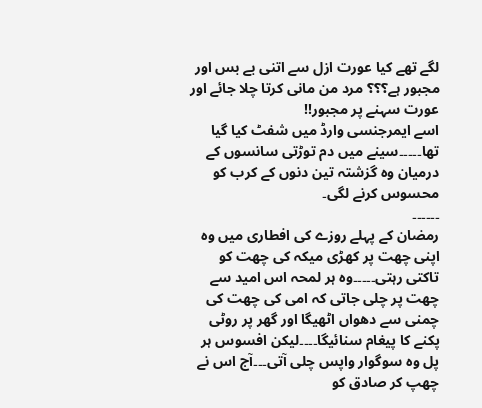لگے تھے کیا عورت ازل سے اتنی بے بس اور مجبور ہے؟؟؟ مرد من مانی کرتا چلا جائے اور عورت سہنے پر مجبور!!
اسے ایمرجنسی وارڈ میں شفٹ کیا گیا تھا۔۔۔۔۔سینے میں دم توڑتی سانسوں کے درمیان وہ گزشتہ تین دنوں کے کرب کو محسوس کرنے لگی۔
۔۔۔۔۔۔
رمضان کے پہلے روزے کی افطاری میں وہ اپنی چھت پر کھڑی میکہ کی چھت کو تاکتی رہتی۔۔۔۔۔وہ ہر لمحہ اس امید سے چھت پر چلی جاتی کہ امی کی چھت کی چمنی سے دھواں اٹھیگا اور گھر پر روٹی پکنے کا پیغام سنائیگا۔۔۔۔لیکن افسوس ہر پل وہ سوگوار واپس چلی آتی۔۔۔آج اس نے چھپ کر صادق کو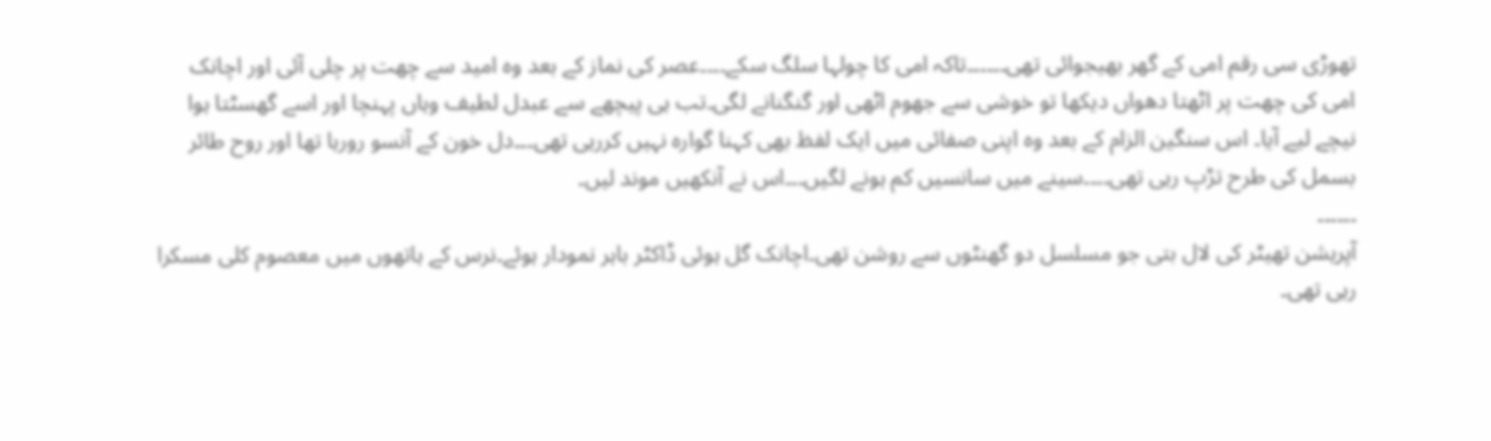تھوڑی سی رقم امی کے گھر بھیجوائی تھی۔۔۔۔۔۔تاکہ امی کا چولہا سلگ سکے۔۔۔۔عصر کی نماز کے بعد وہ امید سے چھت پر چلی آئی اور اچانک امی کی چھت پر اٹھتا دھواں دیکھا تو خوشی سے جھوم اٹھی اور گنگنانے لگی۔تب ہی پیچھے سے عبدل لطیف وہاں پہنچا اور اسے گھسٹتا ہوا نیچے لیے آیا۔ اس سنگین الزام کے بعد وہ اپنی صفائی میں ایک لفظ بھی کہنا گوارہ نہیں کررہی تھی۔۔۔دل خون کے آنسو رورہا تھا اور روح طائر بسمل کی طرح تڑپ رہی تھی۔۔۔۔سینے میں سانسیں کم ہونے لگیں۔۔۔اس نے آنکھیں موند لیں۔
۔۔۔۔۔۔
آپریشن تھیٹر کی لال بتی جو مسلسل دو گھنٹوں سے روشن تھی۔اچانک گل ہوئی ڈاکٹر باہر نمودار ہوئے۔نرس کے ہاتھوں میں معصوم کلی مسکرا رہی تھی۔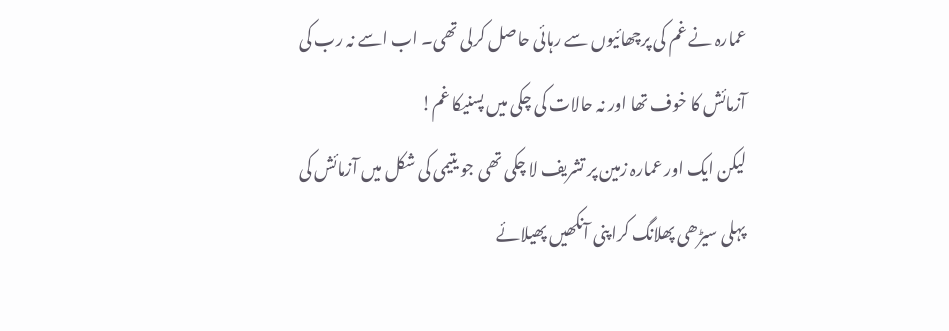عمارہ نے غم کی پرچھائیوں سے رہائی حاصل کرلی تھی۔ اب اسے نہ رب کی آزمائش کا خوف تھا اور نہ حالات کی چکی میں پسنیکا غم!
لیکن ایک اور عمارہ زمین پر تشریف لا چکی تھی جو یتیمی کی شکل میں آزمائش کی پہلی سیڑھی پھلانگ کراپنی آنکھیں پھیلائے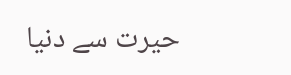حیرت سے دنیا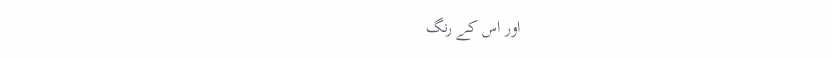اور اس کے رنگ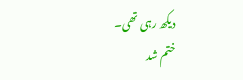دیکھ رہی تھی۔
ختم شد